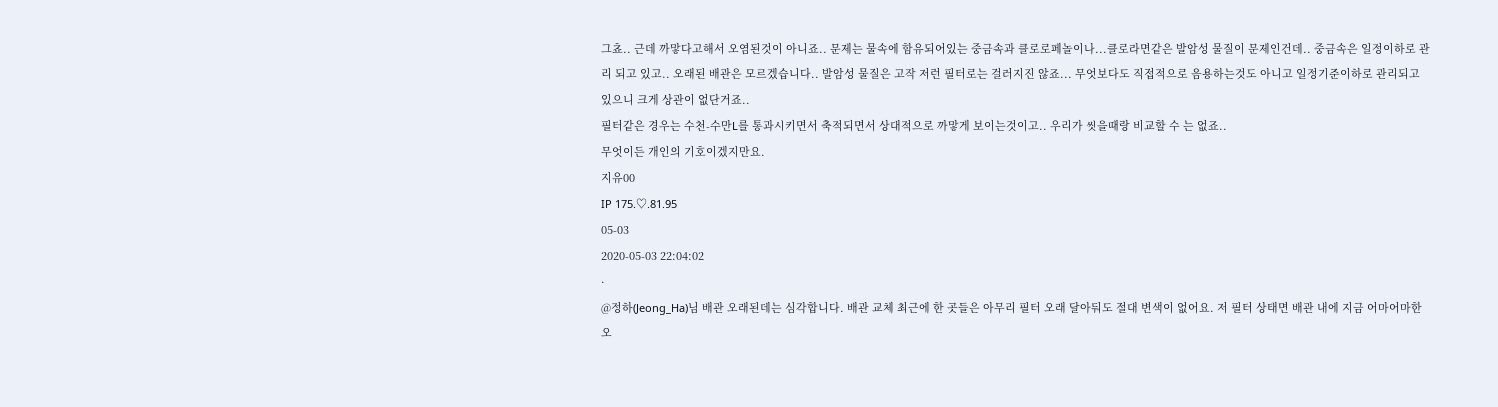그쵸.. 근데 까맣다고해서 오염된것이 아니죠.. 문제는 물속에 함유되어있는 중금속과 클로로페놀이나...클로라면같은 발암성 물질이 문제인건데.. 중금속은 일정이하로 관리 되고 있고.. 오래된 배관은 모르겠습니다.. 발암성 물질은 고작 저런 필터로는 걸러지진 않죠... 무엇보다도 직접적으로 음용하는것도 아니고 일정기준이하로 관리되고 있으니 크게 상관이 없단거죠..
필터같은 경우는 수천-수만L를 통과시키면서 축적되면서 상대적으로 까맣게 보이는것이고.. 우리가 씻을때랑 비교할 수 는 없죠..
무엇이든 개인의 기호이겠지만요.
지유00
IP 175.♡.81.95
05-03
2020-05-03 22:04:02
·
@정하(Jeong_Ha)님 배관 오래된데는 심각합니다. 배관 교체 최근에 한 곳들은 아무리 필터 오래 달아둬도 절대 변색이 없어요. 저 필터 상태면 배관 내에 지금 어마어마한 오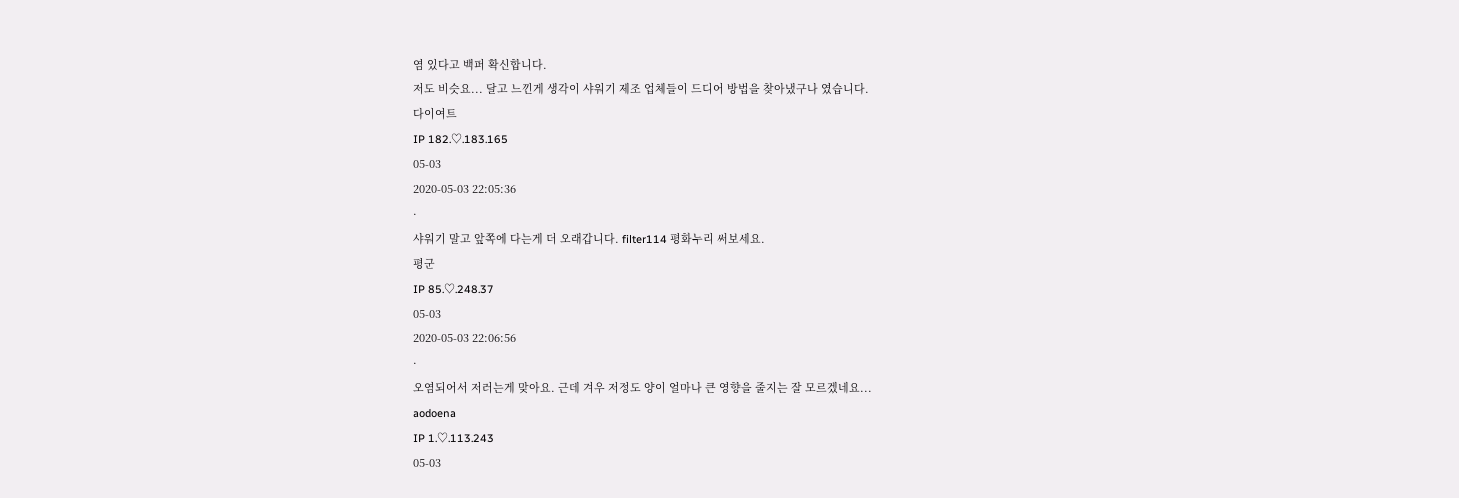염 있다고 백퍼 확신합니다.
저도 비슷요... 달고 느낀게 생각이 샤워기 제조 업체들이 드디어 방법을 찾아냈구나 였습니다.
다이여트
IP 182.♡.183.165
05-03
2020-05-03 22:05:36
·
샤워기 말고 앞쪽에 다는게 더 오래갑니다. filter114 평화누리 써보세요.
평군
IP 85.♡.248.37
05-03
2020-05-03 22:06:56
·
오염되어서 저러는게 맞아요. 근데 겨우 저정도 양이 얼마나 큰 영향을 줄지는 잘 모르겠네요...
aodoena
IP 1.♡.113.243
05-03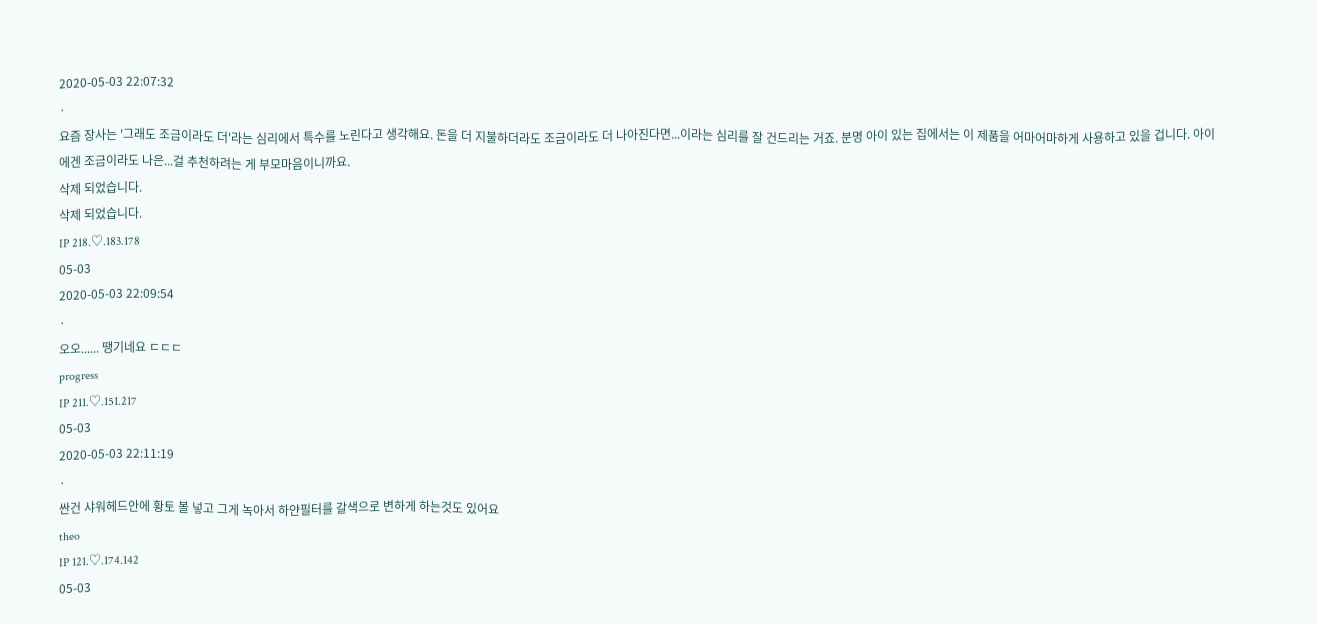2020-05-03 22:07:32
·
요즘 장사는 '그래도 조금이라도 더'라는 심리에서 특수를 노린다고 생각해요. 돈을 더 지불하더라도 조금이라도 더 나아진다면...이라는 심리를 잘 건드리는 거죠. 분명 아이 있는 집에서는 이 제품을 어마어마하게 사용하고 있을 겁니다. 아이에겐 조금이라도 나은...걸 추천하려는 게 부모마음이니까요.
삭제 되었습니다.
삭제 되었습니다.
IP 218.♡.183.178
05-03
2020-05-03 22:09:54
·
오오...... 땡기네요 ㄷㄷㄷ
progress
IP 211.♡.151.217
05-03
2020-05-03 22:11:19
·
싼건 샤워헤드안에 황토 볼 넣고 그게 녹아서 하얀필터를 갈색으로 변하게 하는것도 있어요
theo
IP 121.♡.174.142
05-03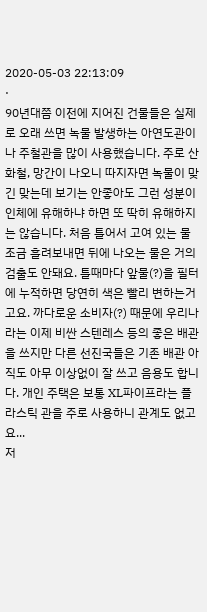2020-05-03 22:13:09
·
90년대쯤 이전에 지어진 건물들은 실제로 오래 쓰면 녹물 발생하는 아연도관이나 주철관을 많이 사용했습니다. 주로 산화철, 망간이 나오니 따지자면 녹물이 맞긴 맞는데 보기는 안좋아도 그런 성분이 인체에 유해하냐 하면 또 딱히 유해하지는 않습니다. 처음 틀어서 고여 있는 물 조금 흘려보내면 뒤에 나오는 물은 거의 검출도 안돼요. 틀때마다 앞물(?)을 필터에 누적하면 당연히 색은 빨리 변하는거고요. 까다로운 소비자(?) 때문에 우리나라는 이제 비싼 스텐레스 등의 좋은 배관을 쓰지만 다른 선진국들은 기존 배관 아직도 아무 이상없이 잘 쓰고 음용도 합니다. 개인 주택은 보통 XL파이프라는 플라스틱 관을 주로 사용하니 관계도 없고요...
저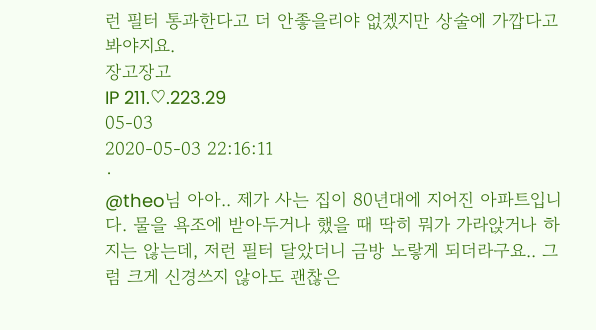런 필터 통과한다고 더 안좋을리야 없겠지만 상술에 가깝다고 봐야지요.
장고장고
IP 211.♡.223.29
05-03
2020-05-03 22:16:11
·
@theo님 아아.. 제가 사는 집이 80년대에 지어진 아파트입니다. 물을 욕조에 받아두거나 했을 때 딱히 뭐가 가라앉거나 하지는 않는데, 저런 필터 달았더니 금방 노랗게 되더라구요.. 그럼 크게 신경쓰지 않아도 괜찮은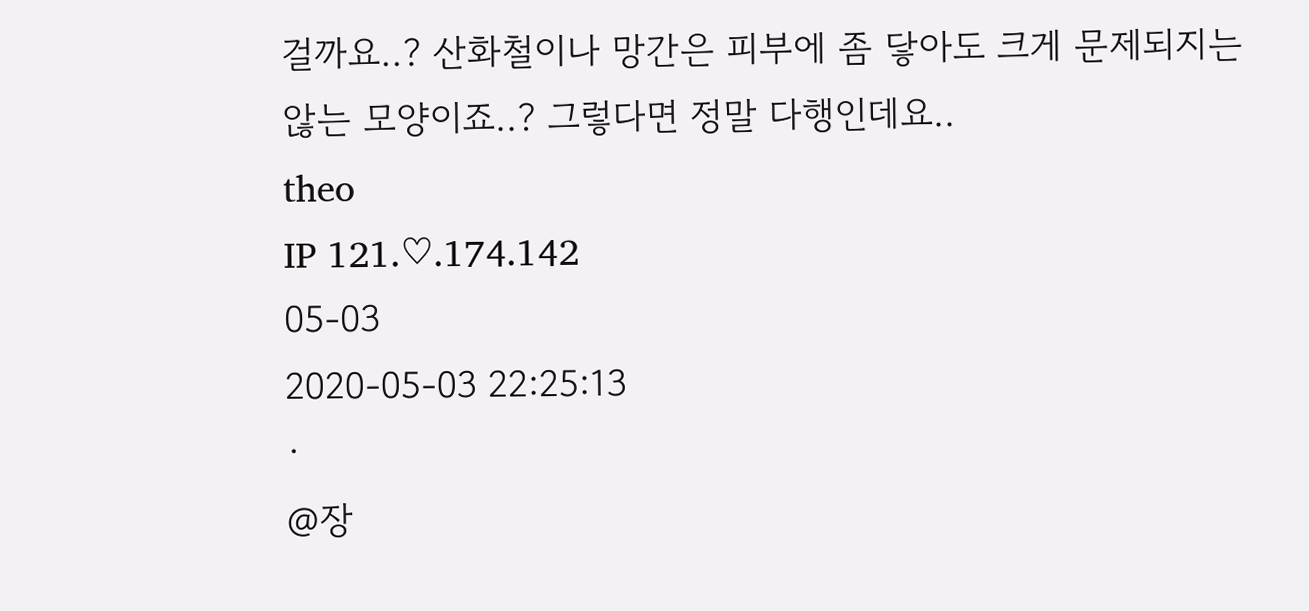걸까요..? 산화철이나 망간은 피부에 좀 닿아도 크게 문제되지는 않는 모양이죠..? 그렇다면 정말 다행인데요..
theo
IP 121.♡.174.142
05-03
2020-05-03 22:25:13
·
@장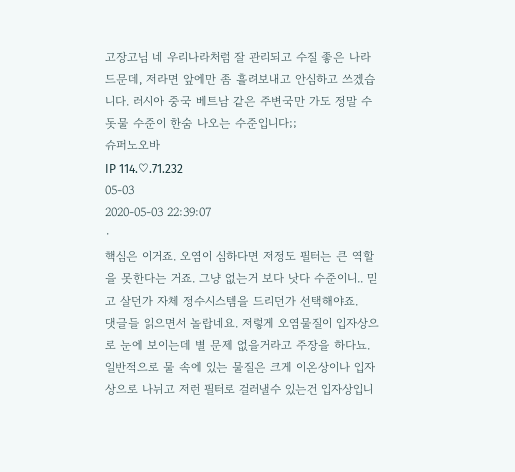고장고님 네 우리나라처럼 잘 관리되고 수질 좋은 나라 드문데, 저라면 앞에만 좀 흘려보내고 안심하고 쓰겠습니다. 러시아 중국 베트남 같은 주변국만 가도 정말 수돗물 수준이 한숨 나오는 수준입니다;;
슈퍼노오바
IP 114.♡.71.232
05-03
2020-05-03 22:39:07
·
핵심은 이거죠. 오염이 심하다면 저정도 필터는 큰 역할을 못한다는 거죠. 그냥 없는거 보다 낫다 수준이니.. 믿고 살던가 자체 정수시스템을 드리던가 선택해야죠.
댓글들 읽으면서 놀랍네요. 저렇게 오염물질이 입자상으로 눈에 보이는데 별 문제 없을거라고 주장을 하다뇨. 일반적으로 물 속에 있는 물질은 크게 이온상이나 입자상으로 나뉘고 저런 필터로 걸러낼수 있는건 입자상입니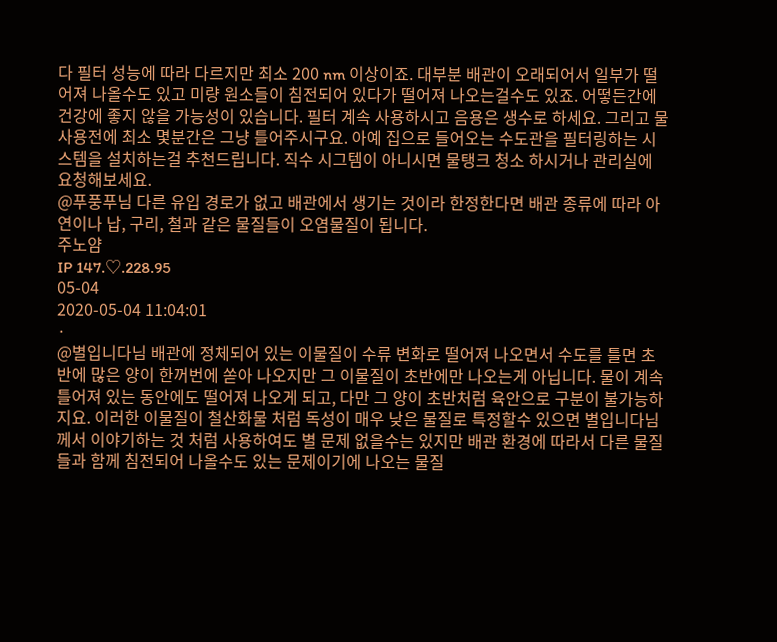다 필터 성능에 따라 다르지만 최소 200 nm 이상이죠. 대부분 배관이 오래되어서 일부가 떨어져 나올수도 있고 미량 원소들이 침전되어 있다가 떨어져 나오는걸수도 있죠. 어떻든간에 건강에 좋지 않을 가능성이 있습니다. 필터 계속 사용하시고 음용은 생수로 하세요. 그리고 물사용전에 최소 몇분간은 그냥 틀어주시구요. 아예 집으로 들어오는 수도관을 필터링하는 시스템을 설치하는걸 추천드립니다. 직수 시그템이 아니시면 물탱크 청소 하시거나 관리실에 요청해보세요.
@푸풍푸님 다른 유입 경로가 없고 배관에서 생기는 것이라 한정한다면 배관 종류에 따라 아연이나 납, 구리, 철과 같은 물질들이 오염물질이 됩니다.
주노얌
IP 147.♡.228.95
05-04
2020-05-04 11:04:01
·
@별입니다님 배관에 정체되어 있는 이물질이 수류 변화로 떨어져 나오면서 수도를 틀면 초반에 많은 양이 한꺼번에 쏟아 나오지만 그 이물질이 초반에만 나오는게 아닙니다. 물이 계속 틀어져 있는 동안에도 떨어져 나오게 되고, 다만 그 양이 초반처럼 육안으로 구분이 불가능하지요. 이러한 이물질이 철산화물 처럼 독성이 매우 낮은 물질로 특정할수 있으면 별입니다님께서 이야기하는 것 처럼 사용하여도 별 문제 없을수는 있지만 배관 환경에 따라서 다른 물질들과 함께 침전되어 나올수도 있는 문제이기에 나오는 물질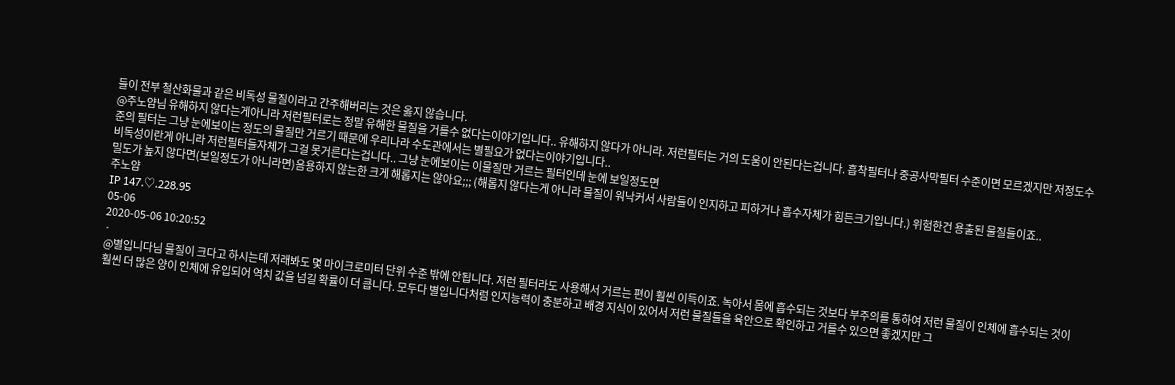들이 전부 철산화물과 같은 비독성 물질이라고 간주해버리는 것은 옳지 않습니다.
@주노얌님 유해하지 않다는게아니라 저런필터로는 정말 유해한 물질을 거를수 없다는이야기입니다.. 유해하지 않다가 아니라. 저런필터는 거의 도움이 안된다는겁니다. 흡착필터나 중공사막필터 수준이면 모르겠지만 저정도수준의 필터는 그냥 눈에보이는 정도의 물질만 거르기 때문에 우리나라 수도관에서는 별필요가 없다는이야기입니다..
비독성이란게 아니라 저런필터들자체가 그걸 못거른다는겁니다.. 그냥 눈에보이는 이물질만 거르는 필터인데 눈에 보일정도면
밀도가 높지 않다면(보일정도가 아니라면)음용하지 않는한 크게 해롭지는 않아요;;; (해롭지 않다는게 아니라 물질이 워낙커서 사람들이 인지하고 피하거나 흡수자체가 힘든크기입니다.) 위험한건 용출된 물질들이죠..
주노얌
IP 147.♡.228.95
05-06
2020-05-06 10:20:52
·
@별입니다님 물질이 크다고 하시는데 저래봐도 몇 마이크로미터 단위 수준 밖에 안됩니다. 저런 필터라도 사용해서 거르는 편이 훨씬 이득이죠. 녹아서 몸에 흡수되는 것보다 부주의를 통하여 저런 물질이 인체에 흡수되는 것이 훨씬 더 많은 양이 인체에 유입되어 역치 값을 넘길 확률이 더 큽니다. 모두다 별입니다처럼 인지능력이 충분하고 배경 지식이 있어서 저런 물질들을 육안으로 확인하고 거를수 있으면 좋겠지만 그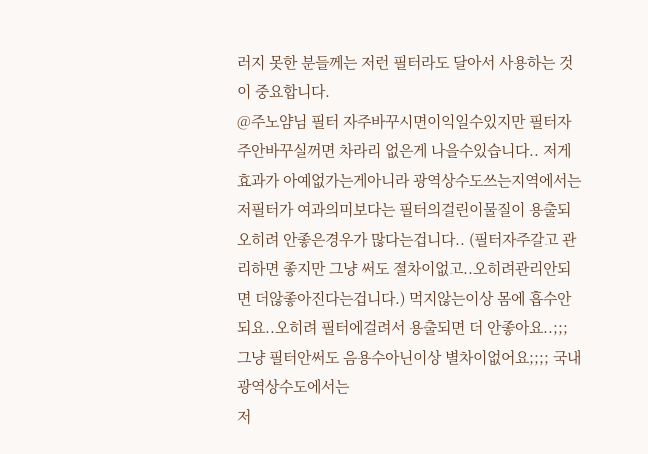러지 못한 분들께는 저런 필터라도 달아서 사용하는 것이 중요합니다.
@주노얌님 필터 자주바꾸시면이익일수있지만 필터자주안바꾸실꺼면 차라리 없은게 나을수있습니다.. 저게효과가 아예없가는게아니라 광역상수도쓰는지역에서는 저필터가 여과의미보다는 필터의걸린이물질이 용출되 오히려 안좋은경우가 많다는겁니다.. (필터자주갈고 관리하면 좋지만 그냥 써도 졀차이없고..오히려관리안되면 더않좋아진다는겁니다.) 먹지않는이상 몸에 흡수안되요..오히려 필터에걸려서 용출되면 더 안좋아요..;;;
그냥 필터안써도 음용수아닌이상 별차이없어요;;;; 국내 광역상수도에서는
저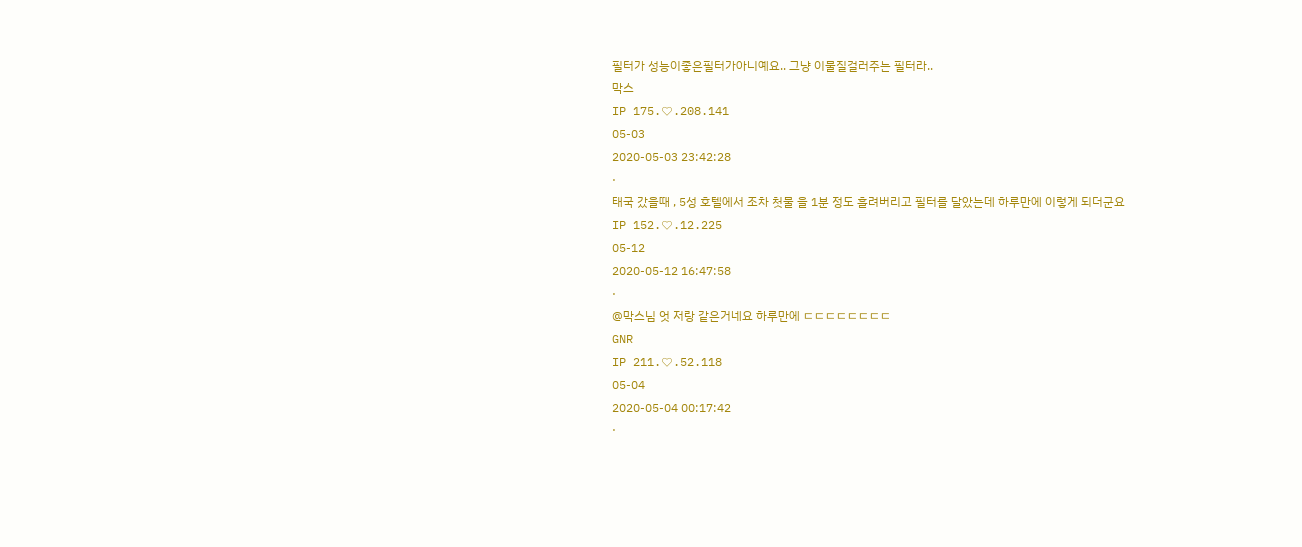필터가 성능이좋은필터가아니예요.. 그냥 이물질걸러주는 필터라..
막스
IP 175.♡.208.141
05-03
2020-05-03 23:42:28
·
태국 갔을때 , 5성 호텔에서 조차 첫물 을 1분 정도 흘려버리고 필터를 달았는데 하루만에 이렇게 되더군요
IP 152.♡.12.225
05-12
2020-05-12 16:47:58
·
@막스님 엇 저랑 같은거네요 하루만에 ㄷㄷㄷㄷㄷㄷㄷㄷ
GNR
IP 211.♡.52.118
05-04
2020-05-04 00:17:42
·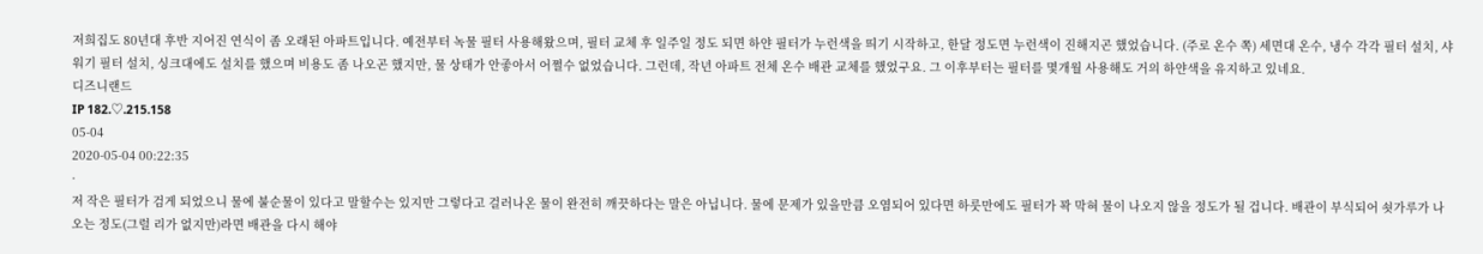저희집도 80년대 후반 지어진 연식이 좀 오래된 아파트입니다. 예전부터 녹물 필터 사용해왔으며, 필터 교체 후 일주일 정도 되면 하얀 필터가 누런색을 띄기 시작하고, 한달 정도면 누런색이 진해지곤 했었습니다. (주로 온수 쪽) 세면대 온수, 냉수 각각 필터 설치, 샤워기 필터 설치, 싱크대에도 설치를 했으며 비용도 좀 나오곤 했지만, 물 상태가 안좋아서 어쩔수 없었습니다. 그런데, 작년 아파트 전체 온수 배관 교체를 했었구요. 그 이후부터는 필터를 몇개월 사용해도 거의 하얀색을 유지하고 있네요.
디즈니랜드
IP 182.♡.215.158
05-04
2020-05-04 00:22:35
·
저 작은 필터가 검게 되었으니 물에 불순물이 있다고 말할수는 있지만 그렇다고 걸러나온 물이 완전히 깨끗하다는 말은 아닙니다. 물에 문제가 있을만큼 오염되어 있다면 하룻만에도 필터가 꽉 막혀 물이 나오지 않을 정도가 될 겁니다. 배관이 부식되어 쇳가루가 나오는 정도(그럴 리가 없지만)라면 배관을 다시 해야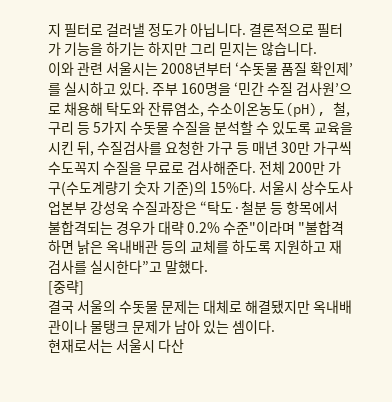지 필터로 걸러낼 정도가 아닙니다. 결론적으로 필터가 기능을 하기는 하지만 그리 믿지는 않습니다.
이와 관련 서울시는 2008년부터 ‘수돗물 품질 확인제’를 실시하고 있다. 주부 160명을 ‘민간 수질 검사원’으로 채용해 탁도와 잔류염소, 수소이온농도(pH), 철, 구리 등 5가지 수돗물 수질을 분석할 수 있도록 교육을 시킨 뒤, 수질검사를 요청한 가구 등 매년 30만 가구씩 수도꼭지 수질을 무료로 검사해준다. 전체 200만 가구(수도계량기 숫자 기준)의 15%다. 서울시 상수도사업본부 강성욱 수질과장은 “탁도·철분 등 항목에서 불합격되는 경우가 대략 0.2% 수준"이라며 "불합격하면 낡은 옥내배관 등의 교체를 하도록 지원하고 재검사를 실시한다”고 말했다.
[중략]
결국 서울의 수돗물 문제는 대체로 해결됐지만 옥내배관이나 물탱크 문제가 남아 있는 셈이다.
현재로서는 서울시 다산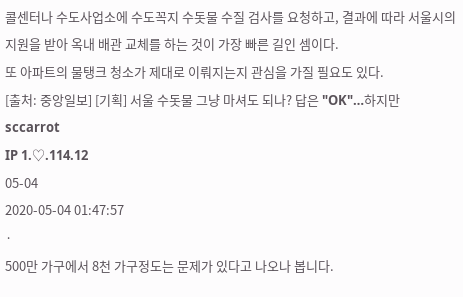콜센터나 수도사업소에 수도꼭지 수돗물 수질 검사를 요청하고, 결과에 따라 서울시의 지원을 받아 옥내 배관 교체를 하는 것이 가장 빠른 길인 셈이다.
또 아파트의 물탱크 청소가 제대로 이뤄지는지 관심을 가질 필요도 있다.
[출처: 중앙일보] [기획] 서울 수돗물 그냥 마셔도 되나? 답은 "OK"…하지만
sccarrot
IP 1.♡.114.12
05-04
2020-05-04 01:47:57
·
500만 가구에서 8천 가구정도는 문제가 있다고 나오나 봅니다.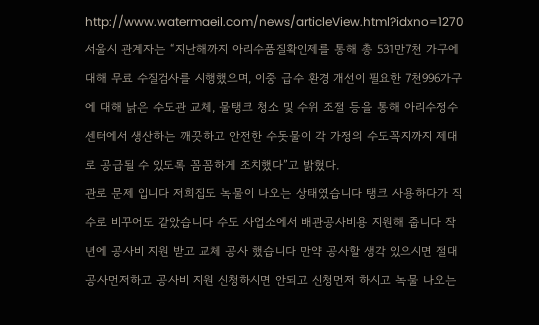http://www.watermaeil.com/news/articleView.html?idxno=1270 서울시 관계자는 “지난해까지 아리수품질확인제를 통해 총 531만7천 가구에 대해 무료 수질검사를 시행했으며, 이중 급수 환경 개선이 필요한 7천996가구에 대해 낡은 수도관 교체, 물탱크 청소 및 수위 조절 등을 통해 아리수정수센터에서 생산하는 깨끗하고 안전한 수돗물이 각 가정의 수도꼭지까지 제대로 공급될 수 있도록 꼼꼼하게 조치했다”고 밝혔다.
관로 문제 입니다 저희집도 녹물이 나오는 상태였습니다 탱크 사용하다가 직수로 비꾸어도 같았습니다 수도 사업소에서 배관공사비용 지원해 줍니다 작년에 공사비 지원 받고 교체 공사 했습니다 만약 공사할 생각 있으시면 절대 공사먼저하고 공사비 지원 신청하시면 안되고 신청먼저 하시고 녹물 나오는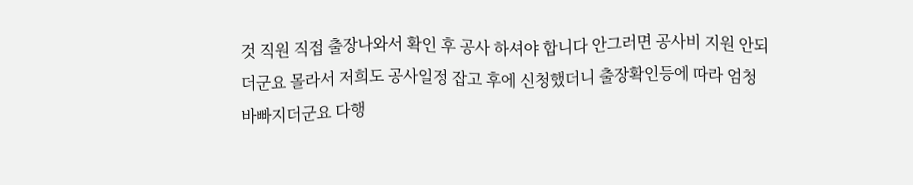것 직원 직접 출장나와서 확인 후 공사 하셔야 합니다 안그러면 공사비 지원 안되더군요 몰라서 저희도 공사일정 잡고 후에 신청했더니 출장확인등에 따라 엄청 바빠지더군요 다행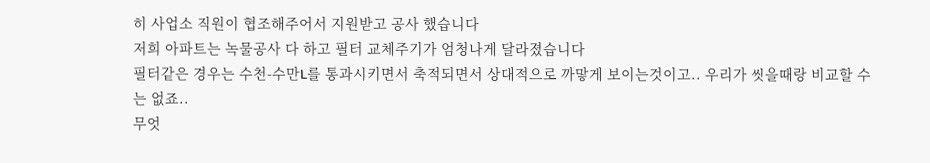히 사업소 직원이 협조해주어서 지원받고 공사 했습니다
저희 아파트는 녹물공사 다 하고 필터 교체주기가 엄청나게 달라졌습니다
필터같은 경우는 수천-수만L를 통과시키면서 축적되면서 상대적으로 까맣게 보이는것이고.. 우리가 씻을때랑 비교할 수 는 없죠..
무엇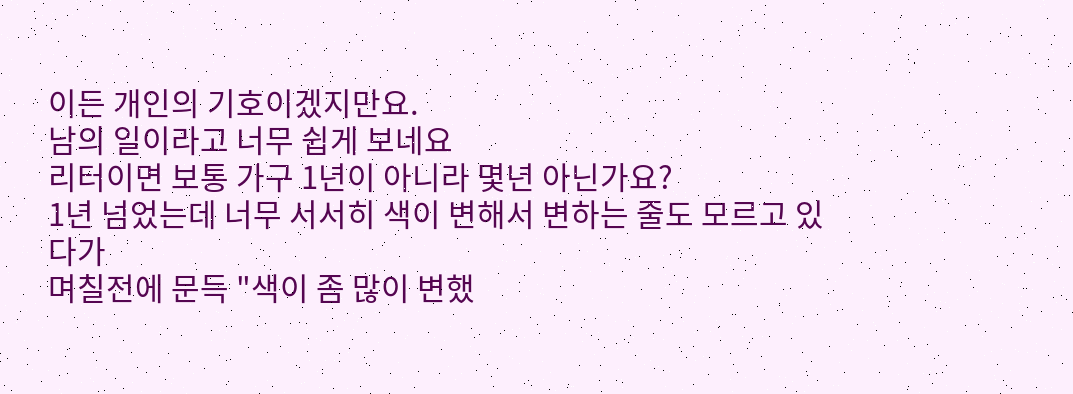이든 개인의 기호이겠지만요.
남의 일이라고 너무 쉽게 보네요
리터이면 보통 가구 1년이 아니라 몇년 아닌가요?
1년 넘었는데 너무 서서히 색이 변해서 변하는 줄도 모르고 있다가
며칠전에 문득 "색이 좀 많이 변했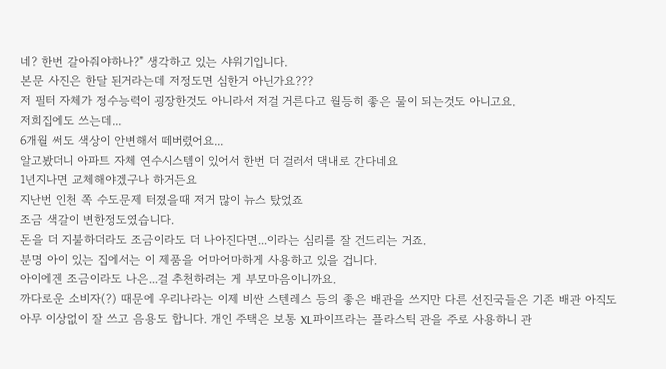네? 한번 갈아줘야하나?" 생각하고 있는 샤워기입니다.
본문 사진은 한달 된거라는데 저정도면 심한거 아닌가요???
저 필터 자체가 정수능력이 굉장한것도 아니라서 저걸 거른다고 월등히 좋은 물이 되는것도 아니고요.
저희집에도 쓰는데...
6개월 써도 색상이 안변해서 떼버렸어요...
알고봤더니 아파트 자체 연수시스템이 있어서 한번 더 걸러서 댁내로 간다네요
1년지나면 교체해야겠구나 하거든요
지난번 인천 쪽 수도문제 터졌을때 저거 많이 뉴스 탔었죠
조금 색갈이 변한정도였습니다.
돈을 더 지불하더라도 조금이라도 더 나아진다면...이라는 심리를 잘 건드리는 거죠.
분명 아이 있는 집에서는 이 제품을 어마어마하게 사용하고 있을 겁니다.
아이에겐 조금이라도 나은...걸 추천하려는 게 부모마음이니까요.
까다로운 소비자(?) 때문에 우리나라는 이제 비싼 스텐레스 등의 좋은 배관을 쓰지만 다른 선진국들은 기존 배관 아직도 아무 이상없이 잘 쓰고 음용도 합니다. 개인 주택은 보통 XL파이프라는 플라스틱 관을 주로 사용하니 관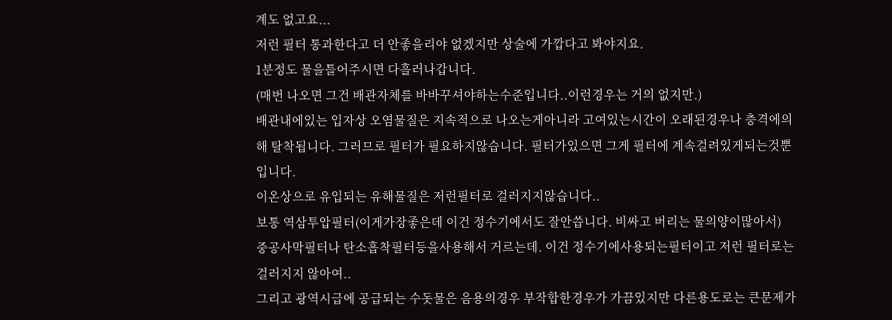계도 없고요...
저런 필터 통과한다고 더 안좋을리야 없겠지만 상술에 가깝다고 봐야지요.
1분정도 물을틀어주시면 다흘러나갑니다.
(매번 나오면 그건 배관자체를 바바꾸셔야하는수준입니다..이런경우는 거의 없지만.)
배관내에있는 입자상 오염물질은 지속적으로 나오는게아니라 고여있는시간이 오래된경우나 충격에의해 탈착됩니다. 그러므로 필터가 필요하지않습니다. 필터가있으면 그게 필터에 계속걸려있게되는것뿐입니다.
이온상으로 유입되는 유해물질은 저런필터로 걸러지지않습니다..
보통 역삼투압필터(이게가장좋은데 이건 정수기에서도 잘안씁니다. 비싸고 버리는 물의양이많아서)
중공사막필터나 탄소흡착필터등을사용해서 거르는데. 이건 정수기에사용되는필터이고 저런 필터로는걸러지지 않아여..
그리고 광역시급에 공급되는 수돗물은 음용의경우 부작합한경우가 가끔있지만 다른용도로는 큰문제가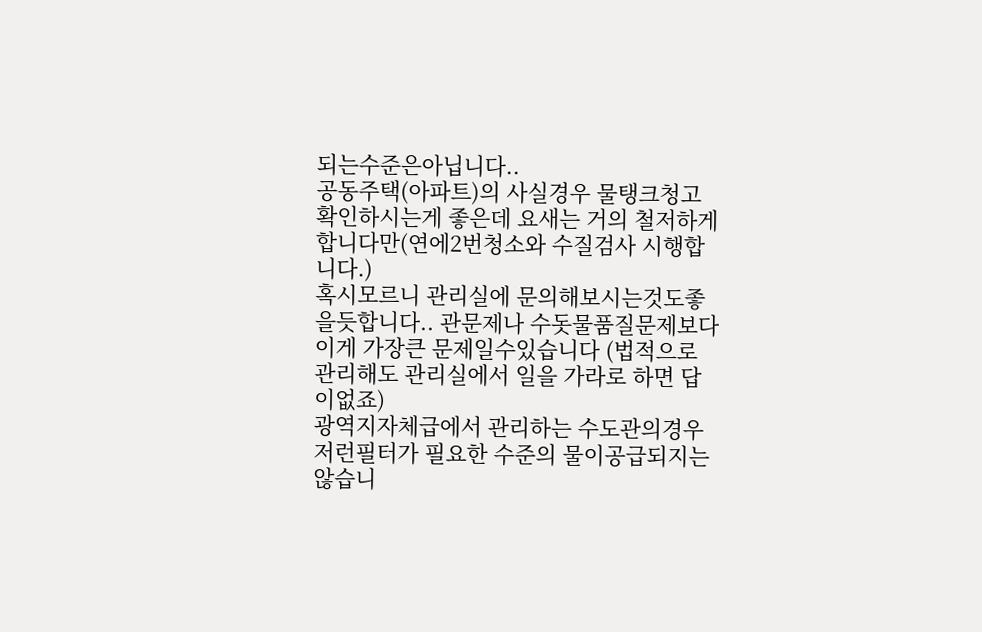되는수준은아닙니다..
공동주택(아파트)의 사실경우 물탱크청고 확인하시는게 좋은데 요새는 거의 철저하게합니다만(연에2번청소와 수질검사 시행합니다.)
혹시모르니 관리실에 문의해보시는것도좋을듯합니다.. 관문제나 수돗물품질문제보다 이게 가장큰 문제일수있습니다 (법적으로 관리해도 관리실에서 일을 가라로 하면 답이없죠)
광역지자체급에서 관리하는 수도관의경우 저런필터가 필요한 수준의 물이공급되지는 않습니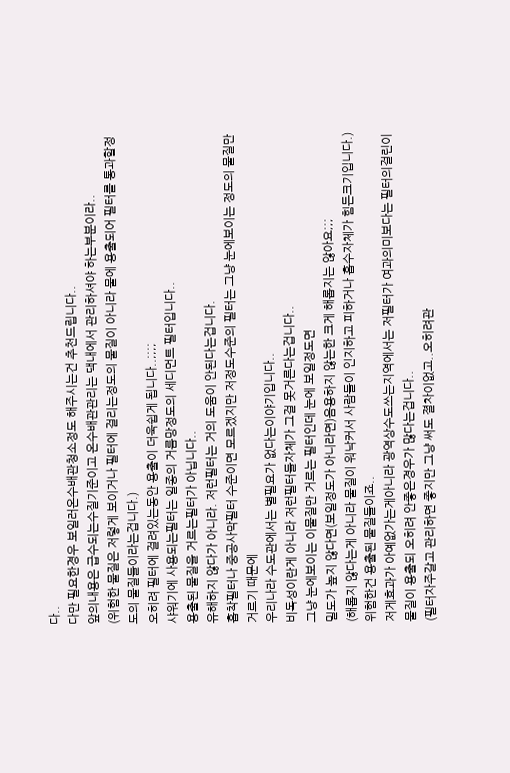다..
다만 필요한경우 보일러온수배관청소정도 해주시는건 추천드립니다..
앞의내용은 급수되는수질기준이고 온수배관관리는 댁내에서 관리하셔야 하는부분이라..
(위험한 물질은 저렇게 보이거나 필터에 걸리는정도의 물질이 아니라 물에 용출되어 필터를 통과할정도의 물질들이라는겁니다.)
오히려 필터에 걸려있는동안 용출이 더욱쉽게 됩니다..;;;;
샤워기에 사용되는필터는 일종의 거름망정도의 세디먼트 필터입니다..
용출된 물질을 거르는필터가 아닙니다..
유해하지 않다가 아니라. 저런필터는 거의 도움이 안된다는겁니다.
흡착필터나 중공사막필터 수준이면 모르겠지만 저정도수준의 필터는 그냥 눈에보이는 정도의 물질만 거르기 때문에
우리나라 수도관에서는 별필요가 없다는이야기입니다..
비독성이란게 아니라 저런필터들자체가 그걸 못거른다는겁니다..
그냥 눈에보이는 이물질만 거르는 필터인데 눈에 보일정도면
밀도가 높지 않다면(보일정도가 아니라면)음용하지 않는한 크게 해롭지는 않아요;;;
(해롭지 않다는게 아니라 물질이 워낙커서 사람들이 인지하고 피하거나 흡수자체가 힘든크기입니다.)
위험한건 용출된 물질들이죠..
저게효과가 아예없가는게아니라 광역상수도쓰는지역에서는 저필터가 여과의미보다는 필터의걸린이물질이 용출되 오히려 안좋은경우가 많다는겁니다..
(필터자주갈고 관리하면 좋지만 그냥 써도 졀차이없고..오히려관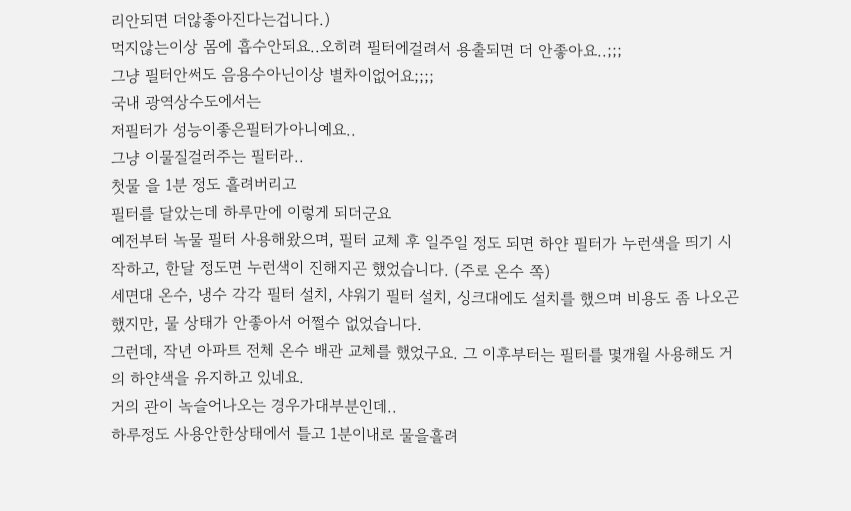리안되면 더않좋아진다는겁니다.)
먹지않는이상 몸에 흡수안되요..오히려 필터에걸려서 용출되면 더 안좋아요..;;;
그냥 필터안써도 음용수아닌이상 별차이없어요;;;;
국내 광역상수도에서는
저필터가 성능이좋은필터가아니예요..
그냥 이물질걸러주는 필터라..
첫물 을 1분 정도 흘려버리고
필터를 달았는데 하루만에 이렇게 되더군요
예전부터 녹물 필터 사용해왔으며, 필터 교체 후 일주일 정도 되면 하얀 필터가 누런색을 띄기 시작하고, 한달 정도면 누런색이 진해지곤 했었습니다. (주로 온수 쪽)
세면대 온수, 냉수 각각 필터 설치, 샤워기 필터 설치, 싱크대에도 설치를 했으며 비용도 좀 나오곤 했지만, 물 상태가 안좋아서 어쩔수 없었습니다.
그런데, 작년 아파트 전체 온수 배관 교체를 했었구요. 그 이후부터는 필터를 몇개월 사용해도 거의 하얀색을 유지하고 있네요.
거의 관이 녹슬어나오는 경우가대부분인데..
하루정도 사용안한상태에서 틀고 1분이내로 물을흘려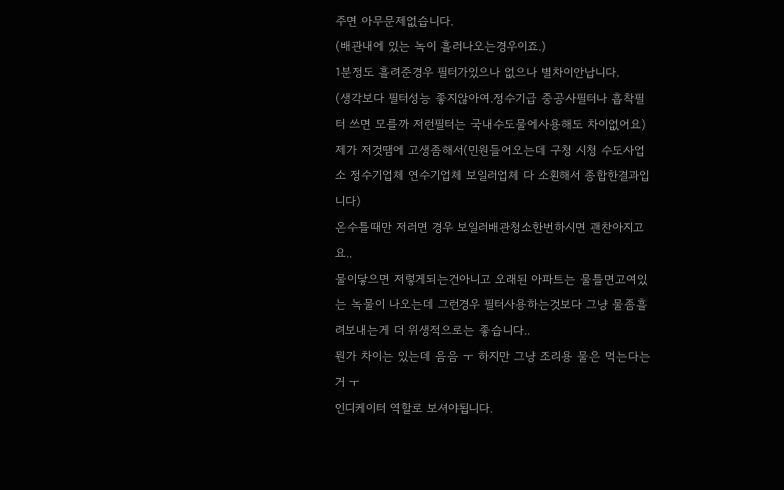주면 아무문제없습니다.
(배관내에 있는 녹이 흘러나오는경우이죠.)
1분정도 흘려준경우 필터가있으나 없으나 별차이안납니다.
(생각보다 필터성능 좋지않아여.정수기급 중공사필터나 흡착필터 쓰면 모를까 저런필터는 국내수도물에사용해도 차이없어요)
제가 저것땜에 고생좀해서(민원들어오는데 구청 시청 수도사업소 정수기업체 연수기업체 보일러업체 다 소횐해서 종합한결과입니다)
온수틀때만 저러면 경우 보일러배관청소한번하시면 괜찬아지고요..
물이닿으면 저렇게되는건아니고 오래된 아파트는 물틀면고여있는 녹물이 나오는데 그런경우 필터사용하는것보다 그냥 물좀흘려보내는게 더 위생적으로는 좋습니다..
뭔가 차이는 있는데 음음 ㅜ 하지만 그냥 조리용 물은 먹는다는거 ㅜ
인디케이터 역할로 보셔야됩니다.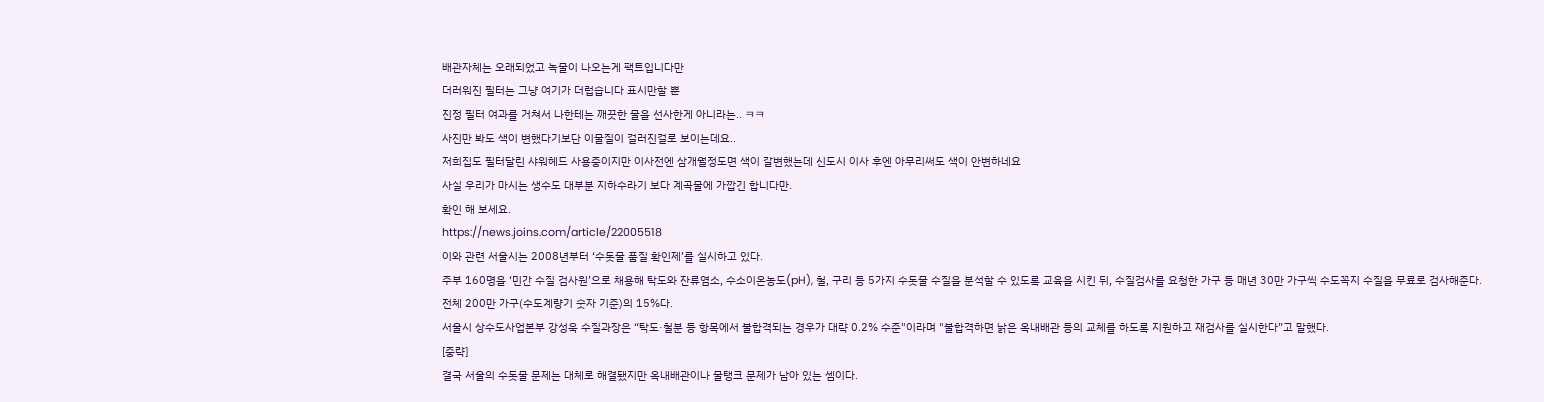배관자체는 오래되었고 녹물이 나오는게 팩트입니다만
더러워진 필터는 그냥 여기가 더럽습니다 표시만할 뿐
진정 필터 여과를 거쳐서 나한테는 깨끗한 물을 선사한게 아니라는.. ㅋㅋ
사진만 봐도 색이 변했다기보단 이물질이 걸러진걸로 보이는데요..
저희집도 필터달린 샤워헤드 사용중이지만 이사전엔 삼개월정도면 색이 갈변했는데 신도시 이사 후엔 아무리써도 색이 안변하네요
사실 우리가 마시는 생수도 대부분 지하수라기 보다 계곡물에 가깝긴 합니다만.
확인 해 보세요.
https://news.joins.com/article/22005518
이와 관련 서울시는 2008년부터 ‘수돗물 품질 확인제’를 실시하고 있다.
주부 160명을 ‘민간 수질 검사원’으로 채용해 탁도와 잔류염소, 수소이온농도(pH), 철, 구리 등 5가지 수돗물 수질을 분석할 수 있도록 교육을 시킨 뒤, 수질검사를 요청한 가구 등 매년 30만 가구씩 수도꼭지 수질을 무료로 검사해준다.
전체 200만 가구(수도계량기 숫자 기준)의 15%다.
서울시 상수도사업본부 강성욱 수질과장은 “탁도·철분 등 항목에서 불합격되는 경우가 대략 0.2% 수준"이라며 "불합격하면 낡은 옥내배관 등의 교체를 하도록 지원하고 재검사를 실시한다”고 말했다.
[중략]
결국 서울의 수돗물 문제는 대체로 해결됐지만 옥내배관이나 물탱크 문제가 남아 있는 셈이다.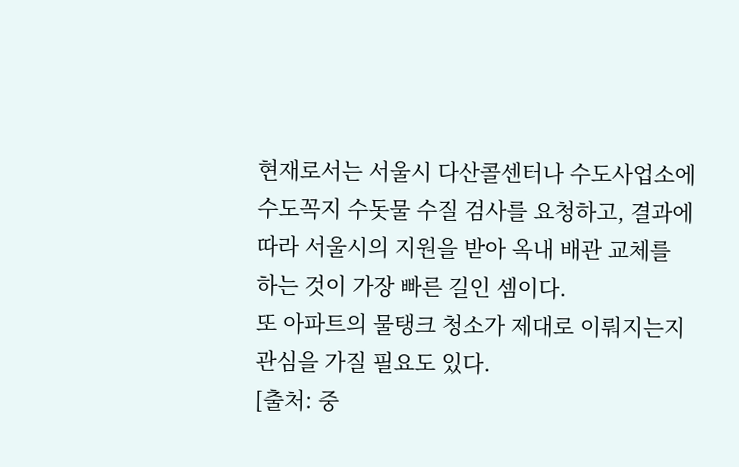현재로서는 서울시 다산콜센터나 수도사업소에 수도꼭지 수돗물 수질 검사를 요청하고, 결과에 따라 서울시의 지원을 받아 옥내 배관 교체를 하는 것이 가장 빠른 길인 셈이다.
또 아파트의 물탱크 청소가 제대로 이뤄지는지 관심을 가질 필요도 있다.
[출처: 중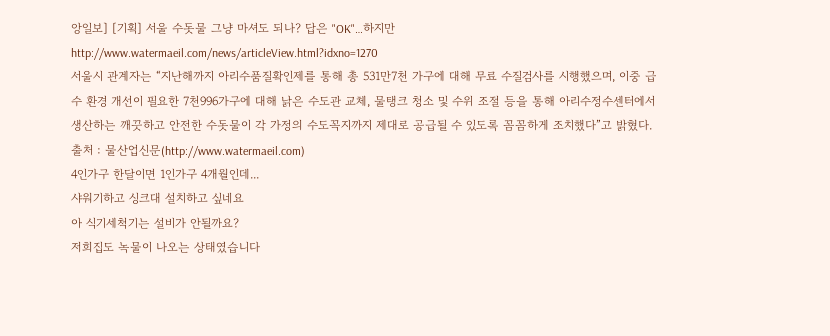앙일보] [기획] 서울 수돗물 그냥 마셔도 되나? 답은 "OK"…하지만
http://www.watermaeil.com/news/articleView.html?idxno=1270
서울시 관계자는 “지난해까지 아리수품질확인제를 통해 총 531만7천 가구에 대해 무료 수질검사를 시행했으며, 이중 급수 환경 개선이 필요한 7천996가구에 대해 낡은 수도관 교체, 물탱크 청소 및 수위 조절 등을 통해 아리수정수센터에서 생산하는 깨끗하고 안전한 수돗물이 각 가정의 수도꼭지까지 제대로 공급될 수 있도록 꼼꼼하게 조치했다”고 밝혔다.
출처 : 물산업신문(http://www.watermaeil.com)
4인가구 한달이면 1인가구 4개월인데...
샤워기하고 싱크대 설치하고 싶네요
아 식기세척기는 설비가 안될까요?
저희집도 녹물이 나오는 상태였습니다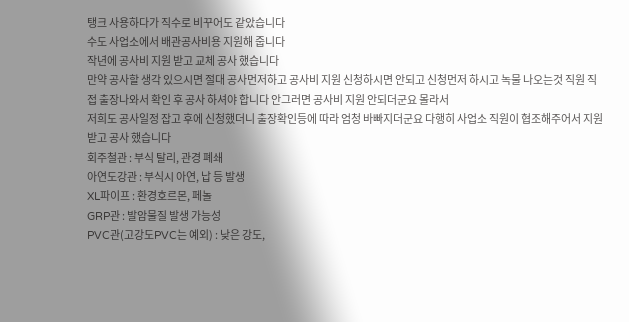탱크 사용하다가 직수로 비꾸어도 같았습니다
수도 사업소에서 배관공사비용 지원해 줍니다
작년에 공사비 지원 받고 교체 공사 했습니다
만약 공사할 생각 있으시면 절대 공사먼저하고 공사비 지원 신청하시면 안되고 신청먼저 하시고 녹물 나오는것 직원 직접 출장나와서 확인 후 공사 하셔야 합니다 안그러면 공사비 지원 안되더군요 몰라서
저희도 공사일정 잡고 후에 신청했더니 출장확인등에 따라 엄청 바빠지더군요 다행히 사업소 직원이 협조해주어서 지원받고 공사 했습니다
회주철관 : 부식 탈리, 관경 폐쇄
아연도강관 : 부식시 아연, 납 등 발생
XL파이프 : 환경호르몬, 페놀
GRP관 : 발암물질 발생 가능성
PVC관(고강도PVC는 예외) : 낮은 강도,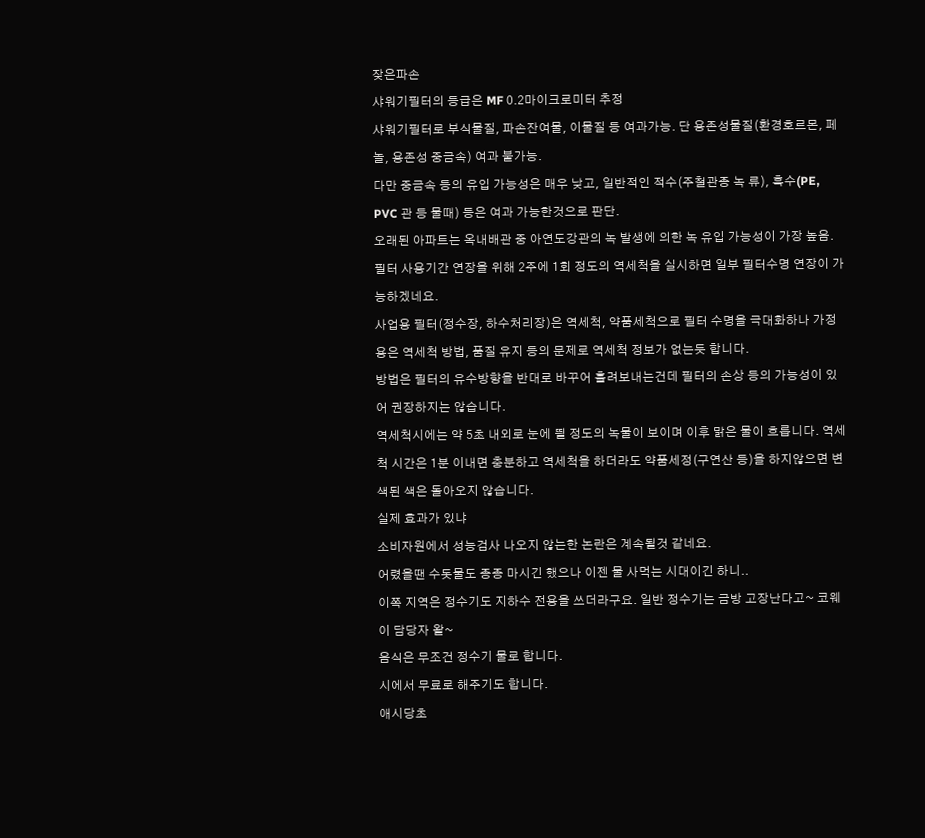잦은파손
샤워기필터의 등급은 MF 0.2마이크로미터 추정
샤워기필터로 부식물질, 파손잔여물, 이물질 등 여과가능. 단 용존성물질(환경호르몬, 페놀, 용존성 중금속) 여과 불가능.
다만 중금속 등의 유입 가능성은 매우 낮고, 일반적인 적수(주철관종 녹 류), 흑수(PE, PVC 관 등 물때) 등은 여과 가능한것으로 판단.
오래된 아파트는 옥내배관 중 아연도강관의 녹 발생에 의한 녹 유입 가능성이 가장 높음.
필터 사용기간 연장을 위해 2주에 1회 정도의 역세척을 실시하면 일부 필터수명 연장이 가능하겠네요.
사업용 필터(정수장, 하수처리장)은 역세척, 약품세척으로 필터 수명을 극대화하나 가정용은 역세척 방법, 품질 유지 등의 문제로 역세척 정보가 없는듯 합니다.
방법은 필터의 유수방향을 반대로 바꾸어 흘려보내는건데 필터의 손상 등의 가능성이 있어 권장하지는 않습니다.
역세척시에는 약 5초 내외로 눈에 띌 정도의 녹물이 보이며 이후 맑은 물이 흐릅니다. 역세척 시간은 1분 이내면 충분하고 역세척을 하더라도 약품세정(구연산 등)을 하지않으면 변색된 색은 돌아오지 않습니다.
실제 효과가 있냐
소비자원에서 성능검사 나오지 않는한 논란은 계속될것 같네요.
어렸을땐 수돗물도 종종 마시긴 했으나 이젠 물 사먹는 시대이긴 하니..
이쪽 지역은 정수기도 지하수 전용을 쓰더라구요. 일반 정수기는 금방 고장난다고~ 코웨이 담당자 왈~
음식은 무조건 정수기 물로 합니다.
시에서 무료로 해주기도 합니다.
애시당초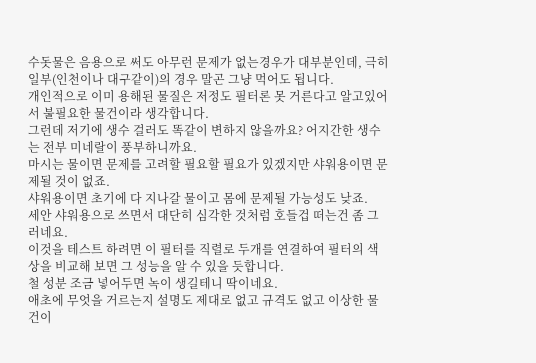수돗물은 음용으로 써도 아무런 문제가 없는경우가 대부분인데, 극히 일부(인천이나 대구같이)의 경우 말곤 그냥 먹어도 됩니다.
개인적으로 이미 용해된 물질은 저정도 필터론 못 거른다고 알고있어서 불필요한 물건이라 생각합니다.
그런데 저기에 생수 걸러도 똑같이 변하지 않을까요? 어지간한 생수는 전부 미네랄이 풍부하니까요.
마시는 물이면 문제를 고려할 필요할 필요가 있겠지만 샤워용이면 문제될 것이 없죠.
샤워용이면 초기에 다 지나갈 물이고 몸에 문제될 가능성도 낮죠.
세안 샤워용으로 쓰면서 대단히 심각한 것처럼 호들겁 떠는건 좀 그러네요.
이것을 테스트 하려면 이 필터를 직렬로 두개를 연결하여 필터의 색상을 비교해 보면 그 성능을 알 수 있을 듯합니다.
철 성분 조금 넣어두면 녹이 생길테니 딱이네요.
애초에 무엇을 거르는지 설명도 제대로 없고 규격도 없고 이상한 물건이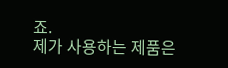죠.
제가 사용하는 제품은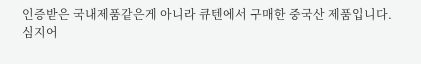인증받은 국내제품같은게 아니라 큐텐에서 구매한 중국산 제품입니다.
심지어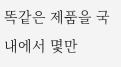똑같은 제품을 국내에서 몇만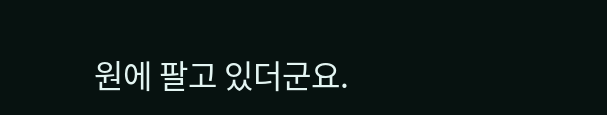원에 팔고 있더군요.